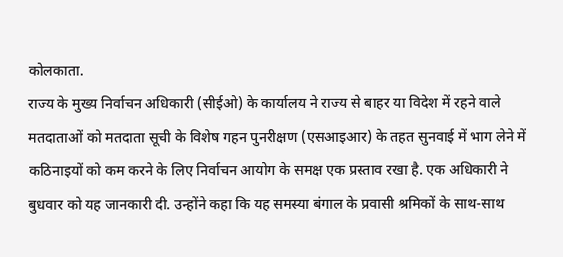कोलकाता.
राज्य के मुख्य निर्वाचन अधिकारी (सीईओ) के कार्यालय ने राज्य से बाहर या विदेश में रहने वाले मतदाताओं को मतदाता सूची के विशेष गहन पुनरीक्षण (एसआइआर) के तहत सुनवाई में भाग लेने में कठिनाइयों को कम करने के लिए निर्वाचन आयोग के समक्ष एक प्रस्ताव रखा है. एक अधिकारी ने बुधवार को यह जानकारी दी. उन्होंने कहा कि यह समस्या बंगाल के प्रवासी श्रमिकों के साथ-साथ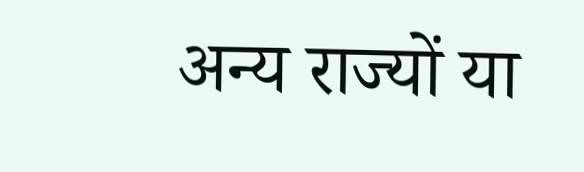अन्य राज्यों या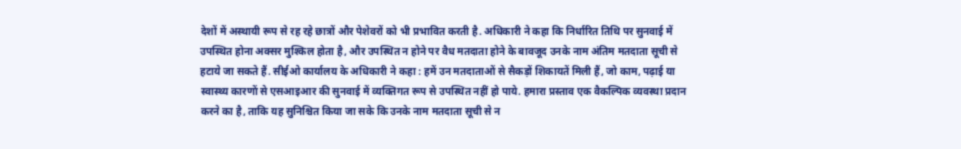देशों में अस्थायी रूप से रह रहे छात्रों और पेशेवरों को भी प्रभावित करती है. अधिकारी ने कहा कि निर्धारित तिथि पर सुनवाई में उपस्थित होना अक्सर मुश्किल होता है, और उपस्थित न होने पर वैध मतदाता होने के बावजूद उनके नाम अंतिम मतदाता सूची से हटाये जा सकते हैं. सीईओ कार्यालय के अधिकारी ने कहा : हमें उन मतदाताओं से सैकड़ों शिकायतें मिली हैं, जो काम, पढ़ाई या स्वास्थ्य कारणों से एसआइआर की सुनवाई में व्यक्तिगत रूप से उपस्थित नहीं हो पाये. हमारा प्रस्ताव एक वैकल्पिक व्यवस्था प्रदान करने का है, ताकि यह सुनिश्चित किया जा सके कि उनके नाम मतदाता सूची से न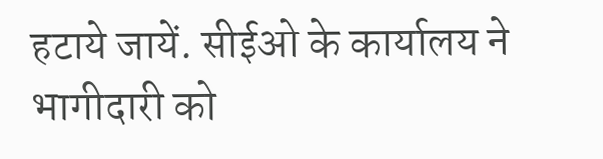हटाये जायें. सीईओ के कार्यालय ने भागीदारी को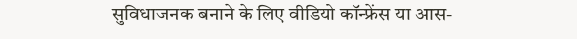सुविधाजनक बनाने के लिए वीडियो कॉन्फ्रेंस या आस-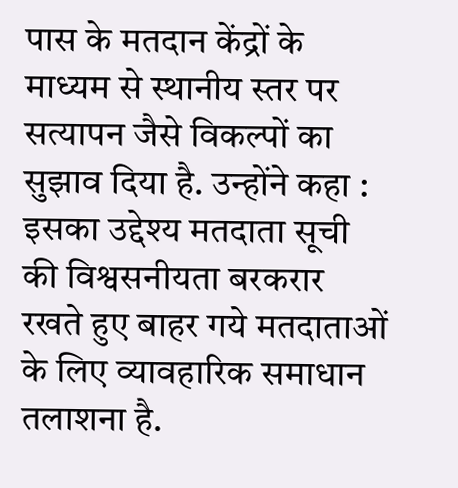पास के मतदान केंद्रों के माध्यम से स्थानीय स्तर पर सत्यापन जैसे विकल्पों का सुझाव दिया है. उन्होंने कहा : इसका उद्देश्य मतदाता सूची की विश्वसनीयता बरकरार रखते हुए बाहर गये मतदाताओं के लिए व्यावहारिक समाधान तलाशना है.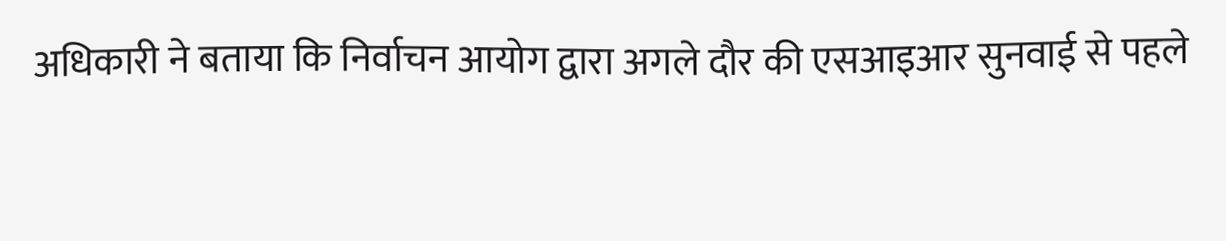अधिकारी ने बताया कि निर्वाचन आयोग द्वारा अगले दौर की एसआइआर सुनवाई से पहले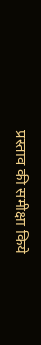प्रस्ताव की समीक्षा किये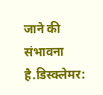जाने की संभावना है.डिस्क्लेमर: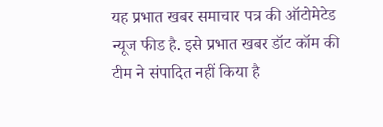यह प्रभात खबर समाचार पत्र की ऑटोमेटेड न्यूज फीड है. इसे प्रभात खबर डॉट कॉम की टीम ने संपादित नहीं किया है